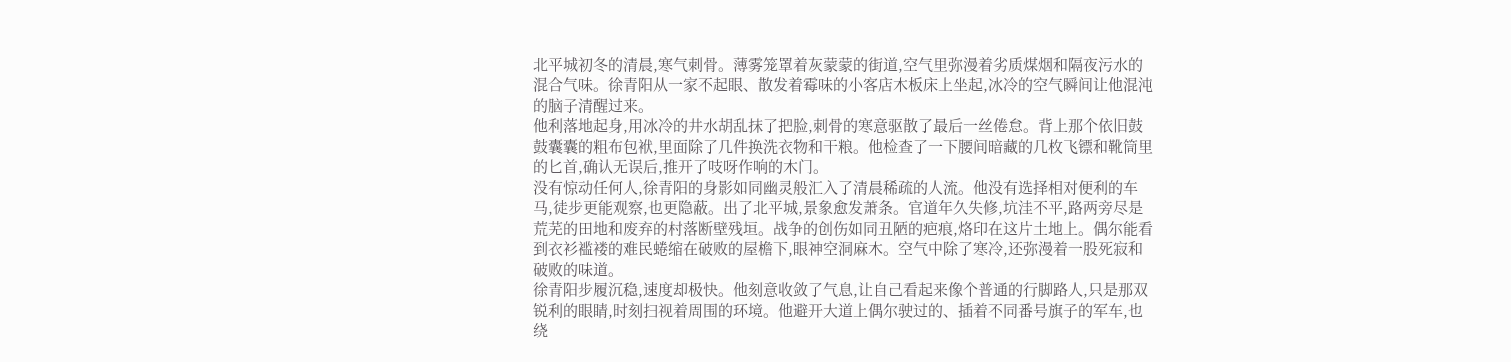北平城初冬的清晨,寒气刺骨。薄雾笼罩着灰蒙蒙的街道,空气里弥漫着劣质煤烟和隔夜污水的混合气味。徐青阳从一家不起眼、散发着霉味的小客店木板床上坐起,冰冷的空气瞬间让他混沌的脑子清醒过来。
他利落地起身,用冰冷的井水胡乱抹了把脸,刺骨的寒意驱散了最后一丝倦怠。背上那个依旧鼓鼓囊囊的粗布包袱,里面除了几件换洗衣物和干粮。他检查了一下腰间暗藏的几枚飞镖和靴筒里的匕首,确认无误后,推开了吱呀作响的木门。
没有惊动任何人,徐青阳的身影如同幽灵般汇入了清晨稀疏的人流。他没有选择相对便利的车马,徒步更能观察,也更隐蔽。出了北平城,景象愈发萧条。官道年久失修,坑洼不平,路两旁尽是荒芜的田地和废弃的村落断壁残垣。战争的创伤如同丑陋的疤痕,烙印在这片土地上。偶尔能看到衣衫褴褛的难民蜷缩在破败的屋檐下,眼神空洞麻木。空气中除了寒冷,还弥漫着一股死寂和破败的味道。
徐青阳步履沉稳,速度却极快。他刻意收敛了气息,让自己看起来像个普通的行脚路人,只是那双锐利的眼睛,时刻扫视着周围的环境。他避开大道上偶尔驶过的、插着不同番号旗子的军车,也绕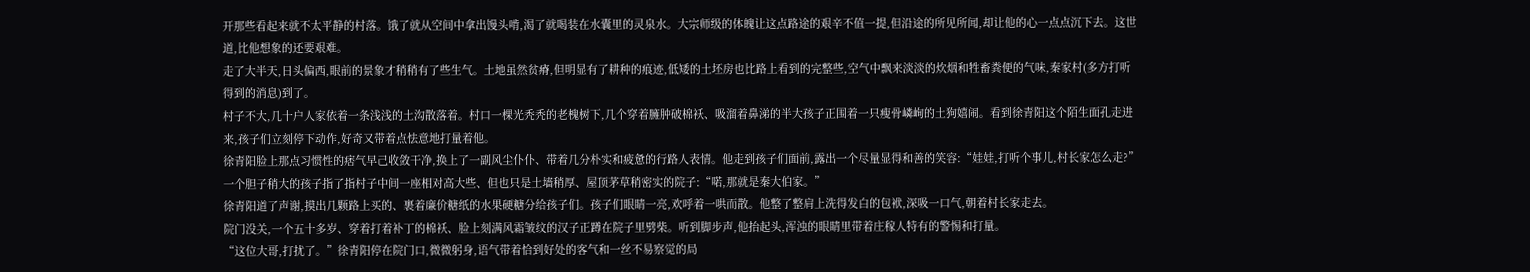开那些看起来就不太平静的村落。饿了就从空间中拿出馒头啃,渴了就喝装在水囊里的灵泉水。大宗师级的体魄让这点路途的艰辛不值一提,但沿途的所见所闻,却让他的心一点点沉下去。这世道,比他想象的还要艰难。
走了大半天,日头偏西,眼前的景象才稍稍有了些生气。土地虽然贫瘠,但明显有了耕种的痕迹,低矮的土坯房也比路上看到的完整些,空气中飘来淡淡的炊烟和牲畜粪便的气味,秦家村(多方打听得到的消息)到了。
村子不大,几十户人家依着一条浅浅的土沟散落着。村口一棵光秃秃的老槐树下,几个穿着臃肿破棉袄、吸溜着鼻涕的半大孩子正围着一只瘦骨嶙峋的土狗嬉闹。看到徐青阳这个陌生面孔走进来,孩子们立刻停下动作,好奇又带着点怯意地打量着他。
徐青阳脸上那点习惯性的痞气早己收敛干净,换上了一副风尘仆仆、带着几分朴实和疲惫的行路人表情。他走到孩子们面前,露出一个尽量显得和善的笑容:“娃娃,打听个事儿,村长家怎么走?”
一个胆子稍大的孩子指了指村子中间一座相对高大些、但也只是土墙稍厚、屋顶茅草稍密实的院子:“喏,那就是秦大伯家。”
徐青阳道了声谢,摸出几颗路上买的、裹着廉价糖纸的水果硬糖分给孩子们。孩子们眼睛一亮,欢呼着一哄而散。他整了整肩上洗得发白的包袱,深吸一口气,朝着村长家走去。
院门没关,一个五十多岁、穿着打着补丁的棉袄、脸上刻满风霜皱纹的汉子正蹲在院子里劈柴。听到脚步声,他抬起头,浑浊的眼睛里带着庄稼人特有的警惕和打量。
“这位大哥,打扰了。”徐青阳停在院门口,微微躬身,语气带着恰到好处的客气和一丝不易察觉的局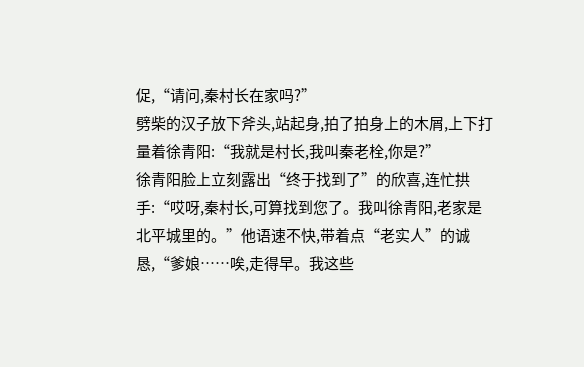促,“请问,秦村长在家吗?”
劈柴的汉子放下斧头,站起身,拍了拍身上的木屑,上下打量着徐青阳:“我就是村长,我叫秦老栓,你是?”
徐青阳脸上立刻露出“终于找到了”的欣喜,连忙拱手:“哎呀,秦村长,可算找到您了。我叫徐青阳,老家是北平城里的。”他语速不快,带着点“老实人”的诚恳,“爹娘……唉,走得早。我这些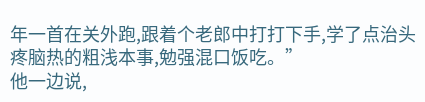年一首在关外跑,跟着个老郎中打打下手,学了点治头疼脑热的粗浅本事,勉强混口饭吃。”
他一边说,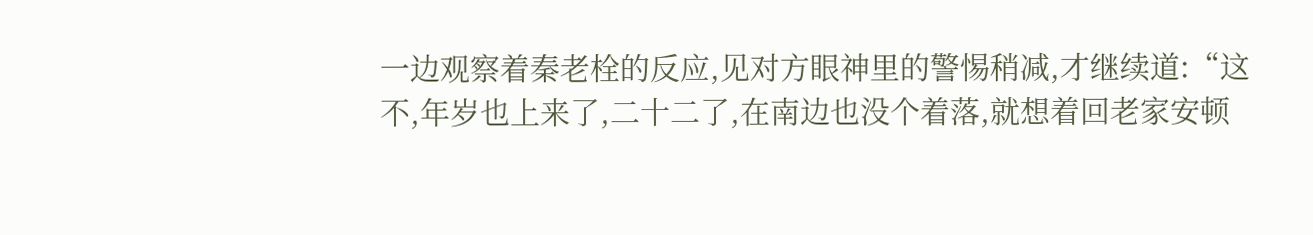一边观察着秦老栓的反应,见对方眼神里的警惕稍减,才继续道:“这不,年岁也上来了,二十二了,在南边也没个着落,就想着回老家安顿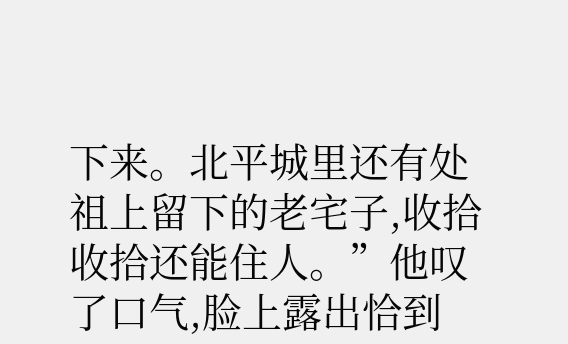下来。北平城里还有处祖上留下的老宅子,收拾收拾还能住人。”他叹了口气,脸上露出恰到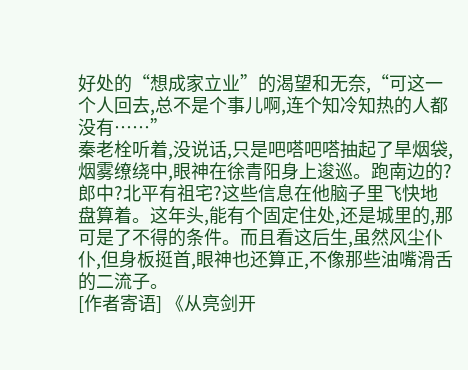好处的“想成家立业”的渴望和无奈,“可这一个人回去,总不是个事儿啊,连个知冷知热的人都没有……”
秦老栓听着,没说话,只是吧嗒吧嗒抽起了旱烟袋,烟雾缭绕中,眼神在徐青阳身上逡巡。跑南边的?郎中?北平有祖宅?这些信息在他脑子里飞快地盘算着。这年头,能有个固定住处,还是城里的,那可是了不得的条件。而且看这后生,虽然风尘仆仆,但身板挺首,眼神也还算正,不像那些油嘴滑舌的二流子。
[作者寄语] 《从亮剑开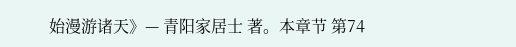始漫游诸天》— 青阳家居士 著。本章节 第74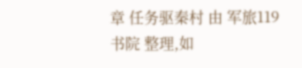章 任务驱秦村 由 军旅119书院 整理,如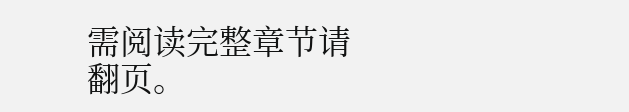需阅读完整章节请翻页。